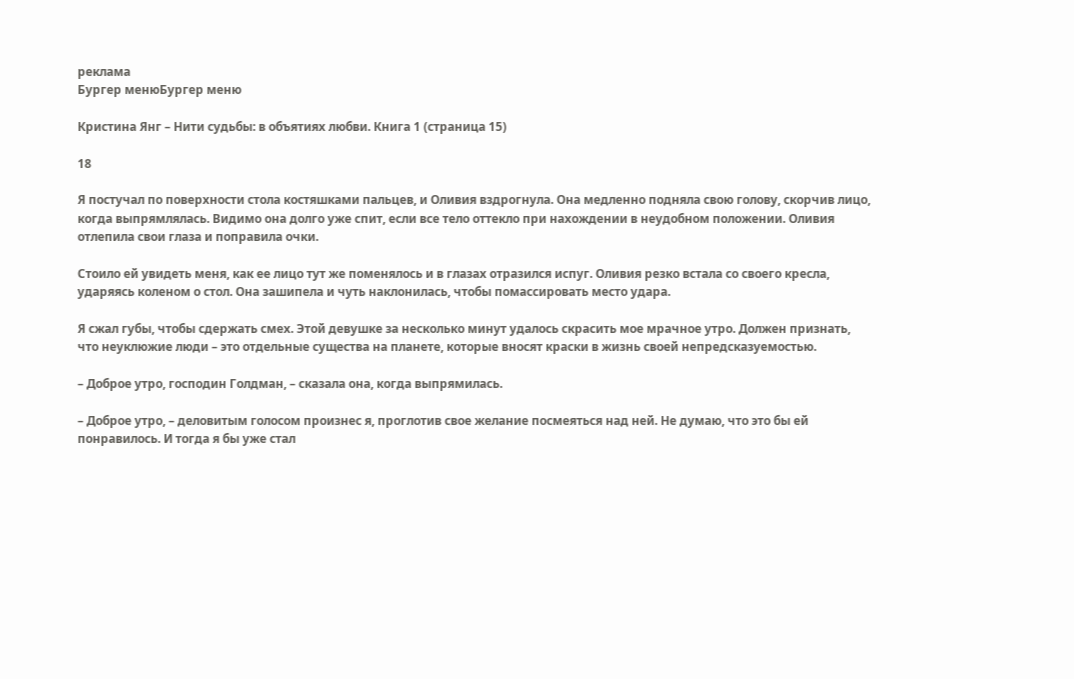реклама
Бургер менюБургер меню

Кристина Янг – Нити судьбы: в объятиях любви. Книга 1 (страница 15)

18

Я постучал по поверхности стола костяшками пальцев, и Оливия вздрогнула. Она медленно подняла свою голову, скорчив лицо, когда выпрямлялась. Видимо она долго уже спит, если все тело оттекло при нахождении в неудобном положении. Оливия отлепила свои глаза и поправила очки.

Стоило ей увидеть меня, как ее лицо тут же поменялось и в глазах отразился испуг. Оливия резко встала со своего кресла, ударяясь коленом о стол. Она зашипела и чуть наклонилась, чтобы помассировать место удара.

Я сжал губы, чтобы сдержать смех. Этой девушке за несколько минут удалось скрасить мое мрачное утро. Должен признать, что неуклюжие люди – это отдельные существа на планете, которые вносят краски в жизнь своей непредсказуемостью.

– Доброе утро, господин Голдман, – сказала она, когда выпрямилась.

– Доброе утро, – деловитым голосом произнес я, проглотив свое желание посмеяться над ней. Не думаю, что это бы ей понравилось. И тогда я бы уже стал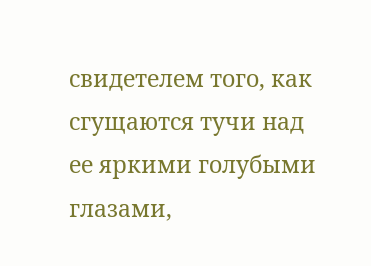свидетелем того, как сгущаются тучи над ее яркими голубыми глазами,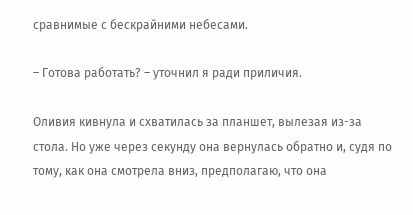сравнимые с бескрайними небесами.

– Готова работать? – уточнил я ради приличия.

Оливия кивнула и схватилась за планшет, вылезая из-за стола. Но уже через секунду она вернулась обратно и, судя по тому, как она смотрела вниз, предполагаю, что она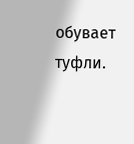обувает туфли.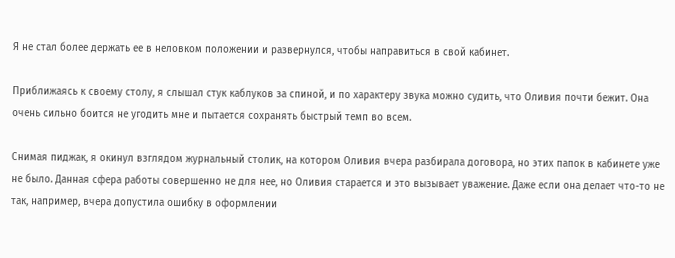Я не стал более держать ее в неловком положении и развернулся, чтобы направиться в свой кабинет.

Приближаясь к своему столу, я слышал стук каблуков за спиной, и по характеру звука можно судить, что Оливия почти бежит. Она очень сильно боится не угодить мне и пытается сохранять быстрый темп во всем.

Снимая пиджак, я окинул взглядом журнальный столик, на котором Оливия вчера разбирала договора, но этих папок в кабинете уже не было. Данная сфера работы совершенно не для нее, но Оливия старается и это вызывает уважение. Даже если она делает что-то не так, например, вчера допустила ошибку в оформлении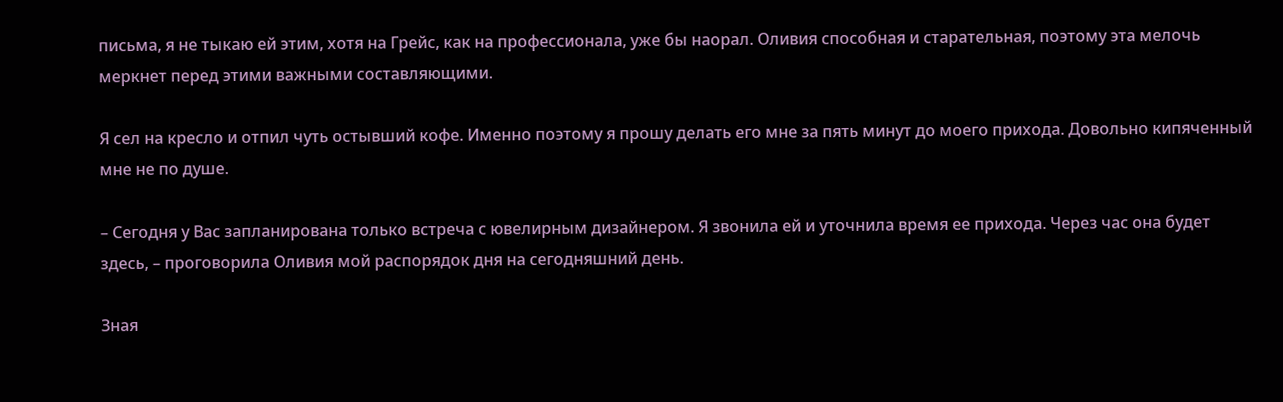письма, я не тыкаю ей этим, хотя на Грейс, как на профессионала, уже бы наорал. Оливия способная и старательная, поэтому эта мелочь меркнет перед этими важными составляющими.

Я сел на кресло и отпил чуть остывший кофе. Именно поэтому я прошу делать его мне за пять минут до моего прихода. Довольно кипяченный мне не по душе.

– Сегодня у Вас запланирована только встреча с ювелирным дизайнером. Я звонила ей и уточнила время ее прихода. Через час она будет здесь, – проговорила Оливия мой распорядок дня на сегодняшний день.

Зная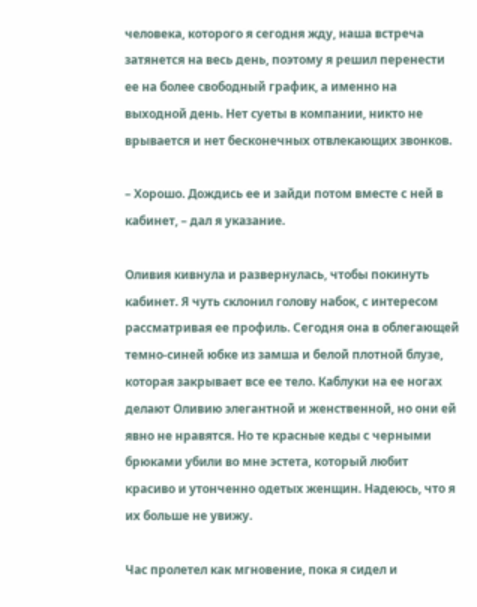человека, которого я сегодня жду, наша встреча затянется на весь день, поэтому я решил перенести ее на более свободный график, а именно на выходной день. Нет суеты в компании, никто не врывается и нет бесконечных отвлекающих звонков.

– Хорошо. Дождись ее и зайди потом вместе с ней в кабинет, – дал я указание.

Оливия кивнула и развернулась, чтобы покинуть кабинет. Я чуть склонил голову набок, с интересом рассматривая ее профиль. Сегодня она в облегающей темно-синей юбке из замша и белой плотной блузе, которая закрывает все ее тело. Каблуки на ее ногах делают Оливию элегантной и женственной, но они ей явно не нравятся. Но те красные кеды с черными брюками убили во мне эстета, который любит красиво и утонченно одетых женщин. Надеюсь, что я их больше не увижу.

Час пролетел как мгновение, пока я сидел и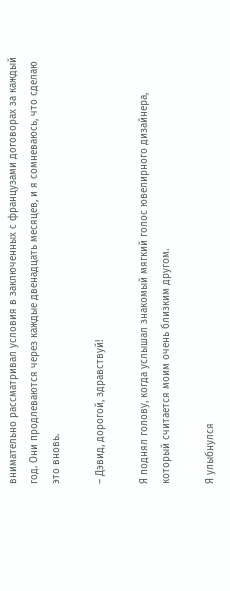внимательно рассматривал условия в заключенных с французами договорах за каждый год. Они продлеваются через каждые двенадцать месяцев, и я сомневаюсь, что сделаю это вновь.

– Дэвид, дорогой, здравствуй!

Я поднял голову, когда услышал знакомый мягкий голос ювелирного дизайнера, который считается моим очень близким другом.

Я улыбнулся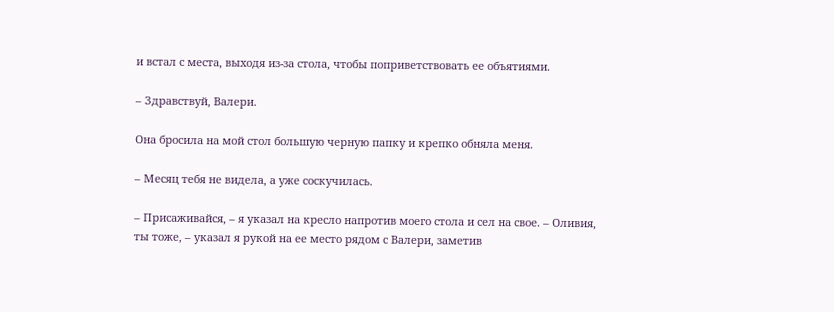и встал с места, выходя из-за стола, чтобы поприветствовать ее объятиями.

– Здравствуй, Валери.

Она бросила на мой стол большую черную папку и крепко обняла меня.

– Месяц тебя не видела, а уже соскучилась.

– Присаживайся, – я указал на кресло напротив моего стола и сел на свое. – Оливия, ты тоже, – указал я рукой на ее место рядом с Валери, заметив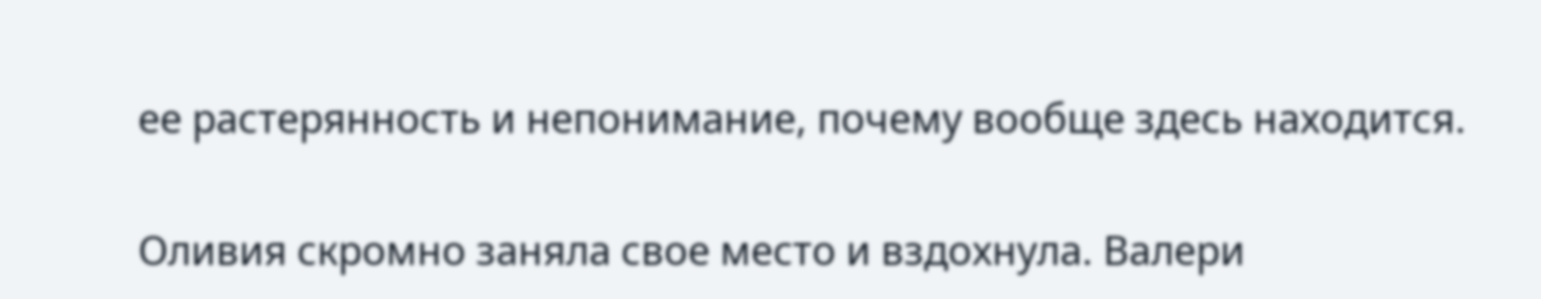ее растерянность и непонимание, почему вообще здесь находится.

Оливия скромно заняла свое место и вздохнула. Валери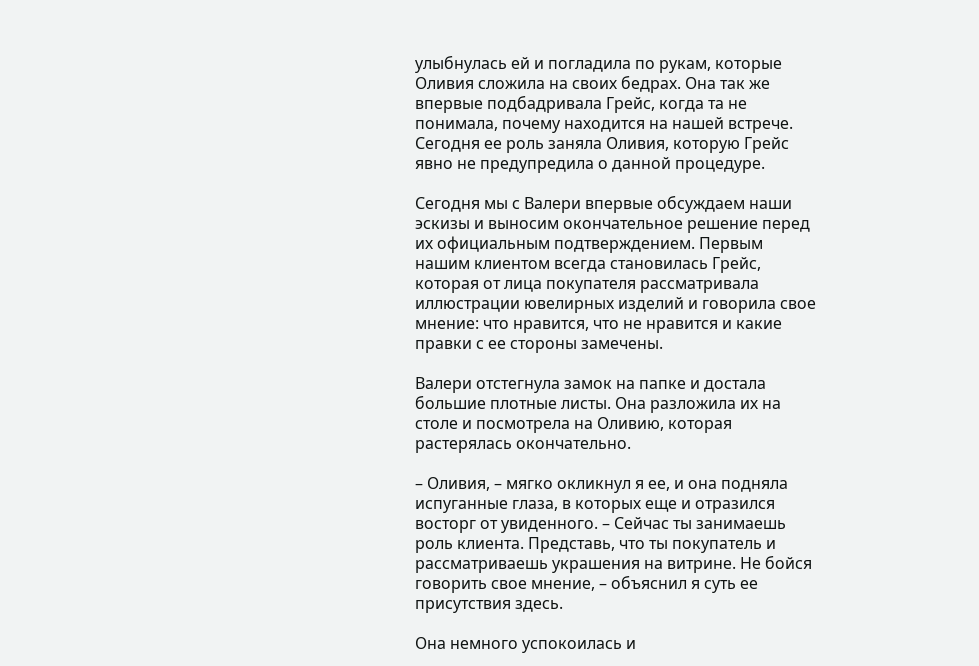улыбнулась ей и погладила по рукам, которые Оливия сложила на своих бедрах. Она так же впервые подбадривала Грейс, когда та не понимала, почему находится на нашей встрече. Сегодня ее роль заняла Оливия, которую Грейс явно не предупредила о данной процедуре.

Сегодня мы с Валери впервые обсуждаем наши эскизы и выносим окончательное решение перед их официальным подтверждением. Первым нашим клиентом всегда становилась Грейс, которая от лица покупателя рассматривала иллюстрации ювелирных изделий и говорила свое мнение: что нравится, что не нравится и какие правки с ее стороны замечены.

Валери отстегнула замок на папке и достала большие плотные листы. Она разложила их на столе и посмотрела на Оливию, которая растерялась окончательно.

– Оливия, – мягко окликнул я ее, и она подняла испуганные глаза, в которых еще и отразился восторг от увиденного. – Сейчас ты занимаешь роль клиента. Представь, что ты покупатель и рассматриваешь украшения на витрине. Не бойся говорить свое мнение, – объяснил я суть ее присутствия здесь.

Она немного успокоилась и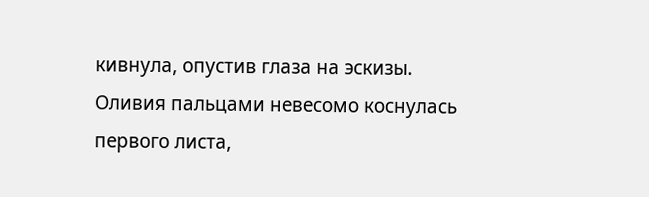кивнула, опустив глаза на эскизы. Оливия пальцами невесомо коснулась первого листа,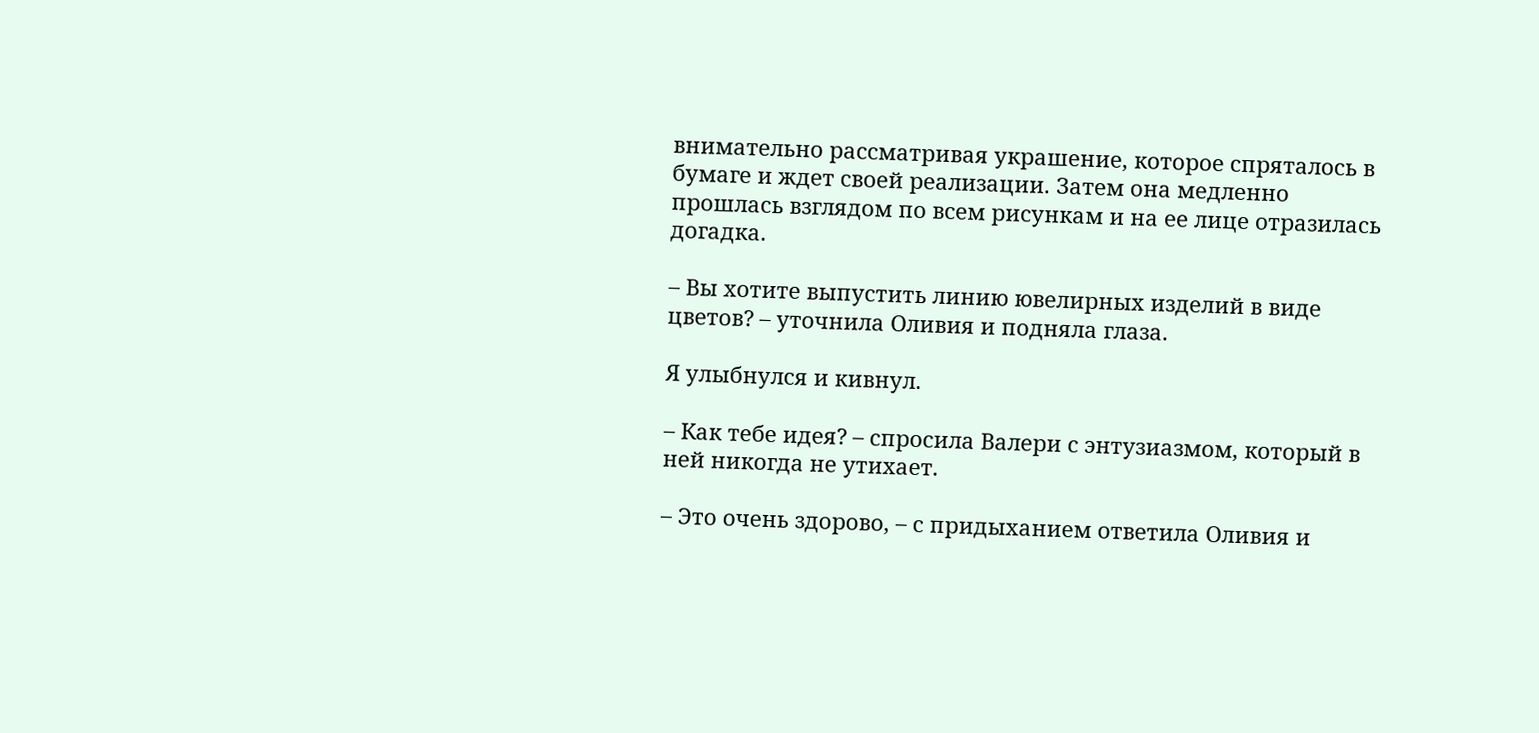внимательно рассматривая украшение, которое спряталось в бумаге и ждет своей реализации. Затем она медленно прошлась взглядом по всем рисункам и на ее лице отразилась догадка.

– Вы хотите выпустить линию ювелирных изделий в виде цветов? – уточнила Оливия и подняла глаза.

Я улыбнулся и кивнул.

– Как тебе идея? – спросила Валери с энтузиазмом, который в ней никогда не утихает.

– Это очень здорово, – с придыханием ответила Оливия и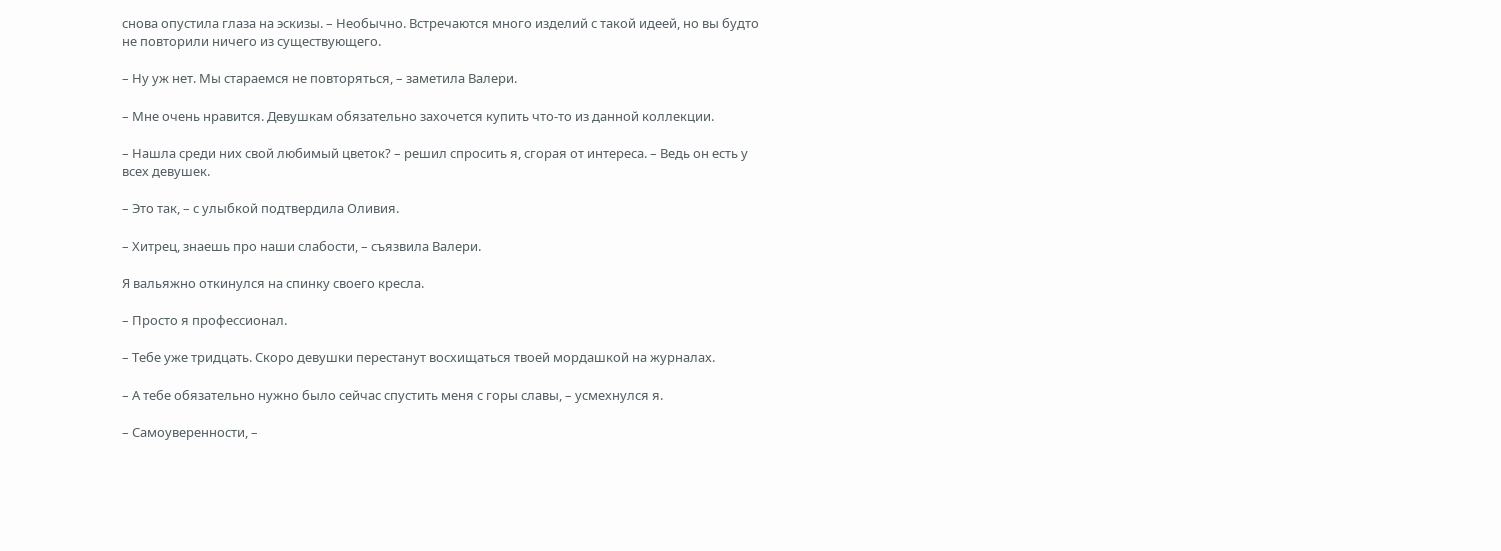снова опустила глаза на эскизы. – Необычно. Встречаются много изделий с такой идеей, но вы будто не повторили ничего из существующего.

– Ну уж нет. Мы стараемся не повторяться, – заметила Валери.

– Мне очень нравится. Девушкам обязательно захочется купить что-то из данной коллекции.

– Нашла среди них свой любимый цветок? – решил спросить я, сгорая от интереса. – Ведь он есть у всех девушек.

– Это так, – с улыбкой подтвердила Оливия.

– Хитрец, знаешь про наши слабости, – съязвила Валери.

Я вальяжно откинулся на спинку своего кресла.

– Просто я профессионал.

– Тебе уже тридцать. Скоро девушки перестанут восхищаться твоей мордашкой на журналах.

– А тебе обязательно нужно было сейчас спустить меня с горы славы, – усмехнулся я.

– Самоуверенности, –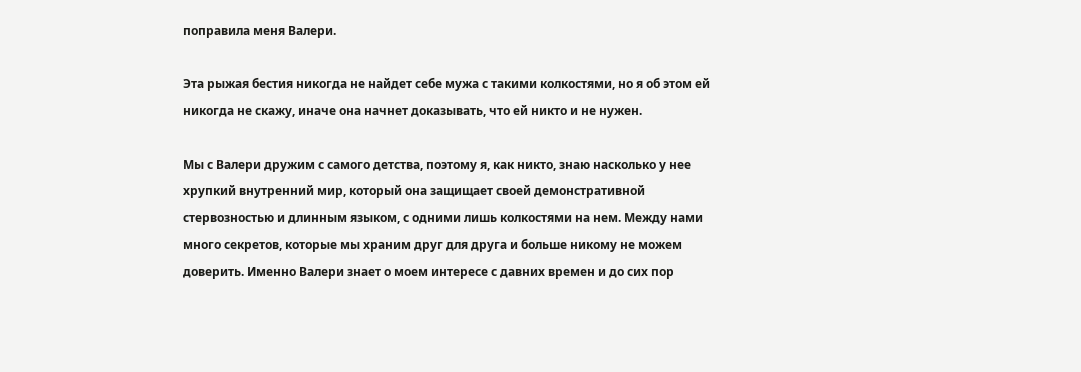поправила меня Валери.

Эта рыжая бестия никогда не найдет себе мужа с такими колкостями, но я об этом ей никогда не скажу, иначе она начнет доказывать, что ей никто и не нужен.

Мы с Валери дружим с самого детства, поэтому я, как никто, знаю насколько у нее хрупкий внутренний мир, который она защищает своей демонстративной стервозностью и длинным языком, с одними лишь колкостями на нем. Между нами много секретов, которые мы храним друг для друга и больше никому не можем доверить. Именно Валери знает о моем интересе с давних времен и до сих пор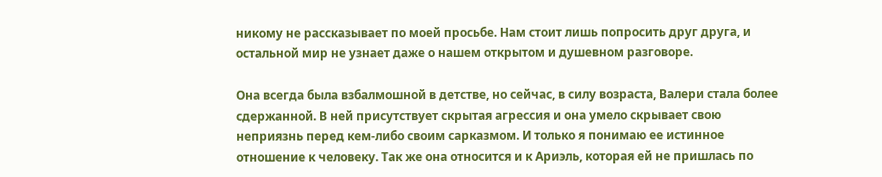никому не рассказывает по моей просьбе. Нам стоит лишь попросить друг друга, и остальной мир не узнает даже о нашем открытом и душевном разговоре.

Она всегда была взбалмошной в детстве, но сейчас, в силу возраста, Валери стала более сдержанной. В ней присутствует скрытая агрессия и она умело скрывает свою неприязнь перед кем-либо своим сарказмом. И только я понимаю ее истинное отношение к человеку. Так же она относится и к Ариэль, которая ей не пришлась по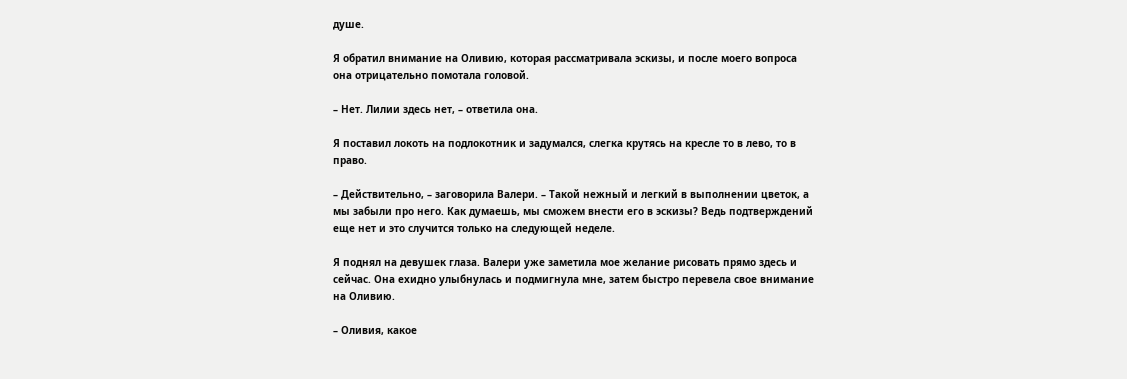душе.

Я обратил внимание на Оливию, которая рассматривала эскизы, и после моего вопроса она отрицательно помотала головой.

– Нет. Лилии здесь нет, – ответила она.

Я поставил локоть на подлокотник и задумался, слегка крутясь на кресле то в лево, то в право.

– Действительно, – заговорила Валери. – Такой нежный и легкий в выполнении цветок, а мы забыли про него. Как думаешь, мы сможем внести его в эскизы? Ведь подтверждений еще нет и это случится только на следующей неделе.

Я поднял на девушек глаза. Валери уже заметила мое желание рисовать прямо здесь и сейчас. Она ехидно улыбнулась и подмигнула мне, затем быстро перевела свое внимание на Оливию.

– Оливия, какое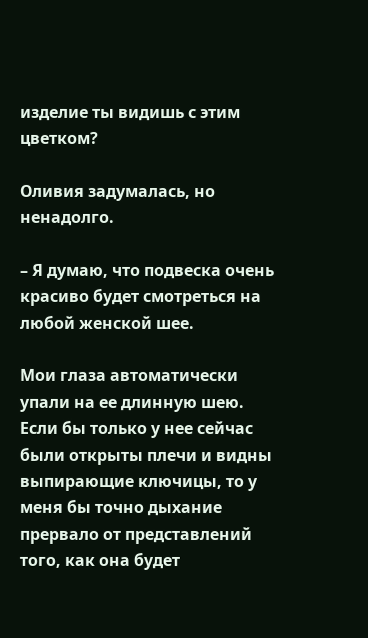изделие ты видишь с этим цветком?

Оливия задумалась, но ненадолго.

– Я думаю, что подвеска очень красиво будет смотреться на любой женской шее.

Мои глаза автоматически упали на ее длинную шею. Если бы только у нее сейчас были открыты плечи и видны выпирающие ключицы, то у меня бы точно дыхание прервало от представлений того, как она будет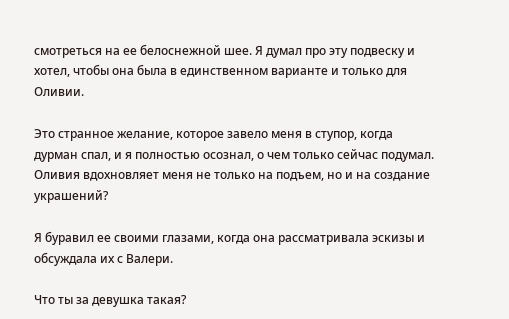смотреться на ее белоснежной шее. Я думал про эту подвеску и хотел, чтобы она была в единственном варианте и только для Оливии.

Это странное желание, которое завело меня в ступор, когда дурман спал, и я полностью осознал, о чем только сейчас подумал. Оливия вдохновляет меня не только на подъем, но и на создание украшений?

Я буравил ее своими глазами, когда она рассматривала эскизы и обсуждала их с Валери.

Что ты за девушка такая?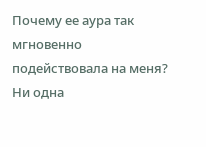Почему ее аура так мгновенно подействовала на меня? Ни одна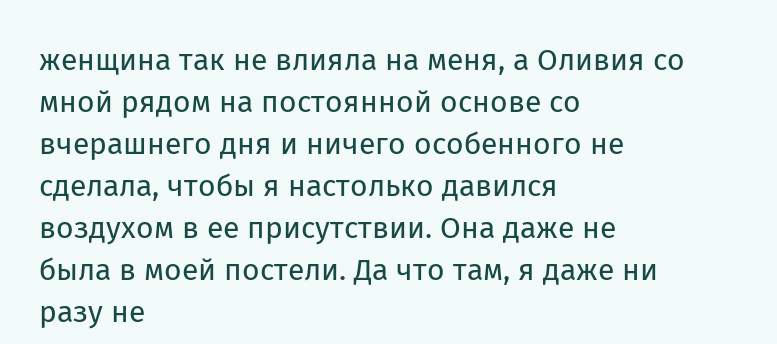женщина так не влияла на меня, а Оливия со мной рядом на постоянной основе со вчерашнего дня и ничего особенного не сделала, чтобы я настолько давился воздухом в ее присутствии. Она даже не была в моей постели. Да что там, я даже ни разу не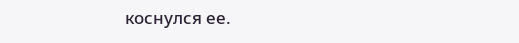коснулся ее.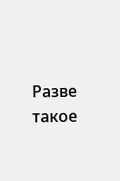Разве такое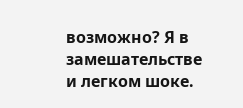возможно? Я в замешательстве и легком шоке.